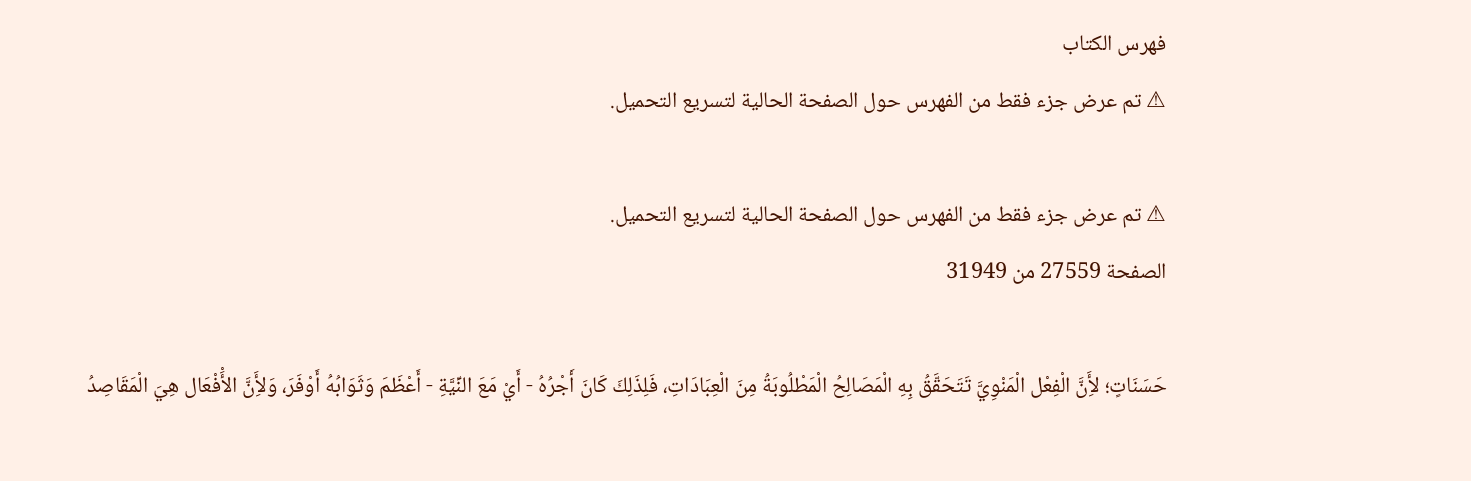فهرس الكتاب
⚠ تم عرض جزء فقط من الفهرس حول الصفحة الحالية لتسريع التحميل.

⚠ تم عرض جزء فقط من الفهرس حول الصفحة الحالية لتسريع التحميل.
الصفحة 27559 من 31949

حَسَنَاتٍ؛ لأَِنَّ الْفِعْل الْمَنْوِيَّ تَتَحَقَّقُ بِهِ الْمَصَالِحُ الْمَطْلُوبَةُ مِنَ الْعِبَادَاتِ، فَلِذَلِكَ كَانَ أَجْرُهُ - أَيْ مَعَ النِّيَّةِ - أَعْظَمَ وَثَوَابُهُ أَوْفَرَ، وَلأَِنَّ الأَْفْعَال هِيَ الْمَقَاصِدُ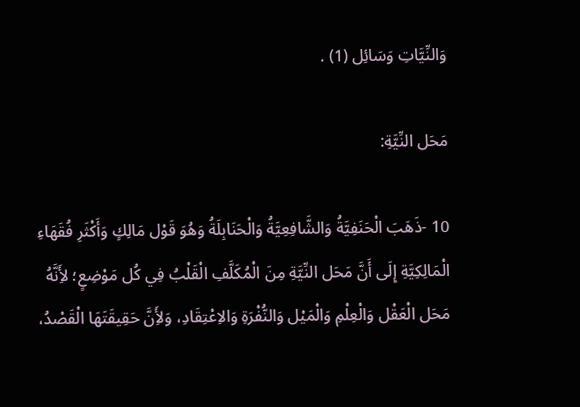وَالنِّيَّاتِ وَسَائِل (1) .

مَحَل النِّيَّةِ:

10 -ذَهَبَ الْحَنَفِيَّةُ وَالشَّافِعِيَّةُ وَالْحَنَابِلَةُ وَهُوَ قَوْل مَالِكٍ وَأَكْثَرِ فُقَهَاءِ الْمَالِكِيَّةِ إِلَى أَنَّ مَحَل النِّيَّةِ مِنَ الْمُكَلَّفِ الْقَلْبُ فِي كُل مَوْضِعٍ؛ لأَِنَّهُ مَحَل الْعَقْل وَالْعِلْمِ وَالْمَيْل وَالنُّفْرَةِ وَالاِعْتِقَادِ، وَلأَِنَّ حَقِيقَتَهَا الْقَصْدُ،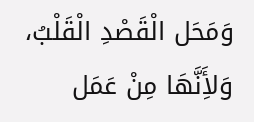وَمَحَل الْقَصْدِ الْقَلْبُ، وَلأَِنَّهَا مِنْ عَمَل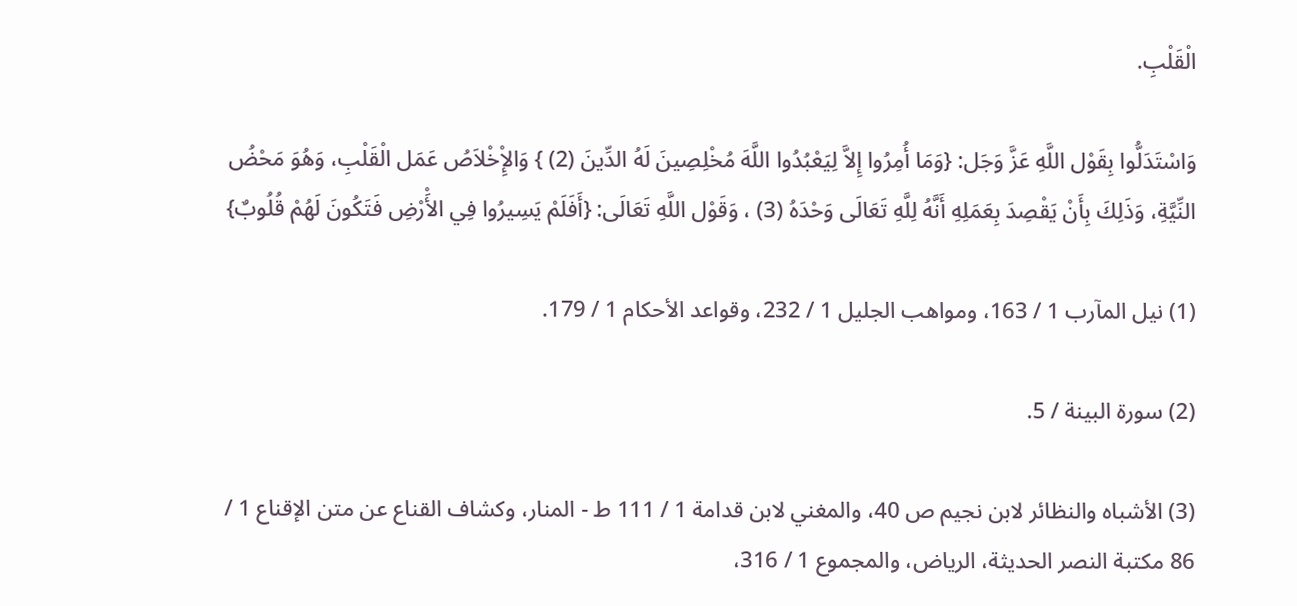الْقَلْبِ.

وَاسْتَدَلُّوا بِقَوْل اللَّهِ عَزَّ وَجَل: {وَمَا أُمِرُوا إِلاَّ لِيَعْبُدُوا اللَّهَ مُخْلِصِينَ لَهُ الدِّينَ (2) } وَالإِْخْلاَصُ عَمَل الْقَلْبِ، وَهُوَ مَحْضُ النِّيَّةِ، وَذَلِكَ بِأَنْ يَقْصِدَ بِعَمَلِهِ أَنَّهُ لِلَّهِ تَعَالَى وَحْدَهُ (3) ، وَقَوْل اللَّهِ تَعَالَى: {أَفَلَمْ يَسِيرُوا فِي الأَْرْضِ فَتَكُونَ لَهُمْ قُلُوبٌ}

(1) نيل المآرب 1 / 163، ومواهب الجليل 1 / 232، وقواعد الأحكام 1 / 179.

(2) سورة البينة / 5.

(3) الأشباه والنظائر لابن نجيم ص 40، والمغني لابن قدامة 1 / 111 ط - المنار، وكشاف القناع عن متن الإقناع 1 / 86 مكتبة النصر الحديثة، الرياض، والمجموع 1 / 316،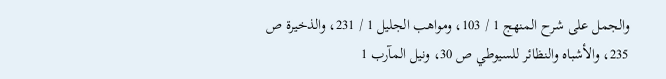والجمل على شرح المنهج 1 / 103، ومواهب الجليل 1 / 231، والذخيرة ص 235، والأشباه والنظائر للسيوطي ص 30، ونيل المآرب 1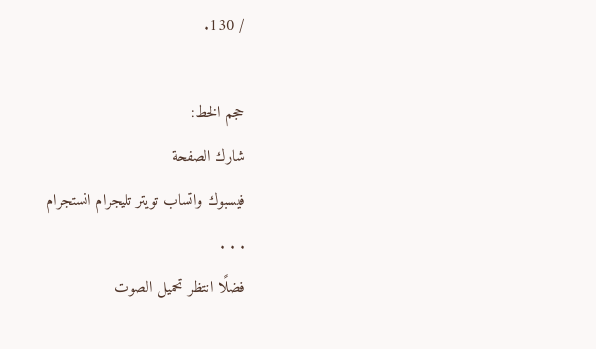/ 130.

حجم الخط:
شارك الصفحة
فيسبوك واتساب تويتر تليجرام انستجرام
. . .
فضلًا انتظر تحميل الصوت